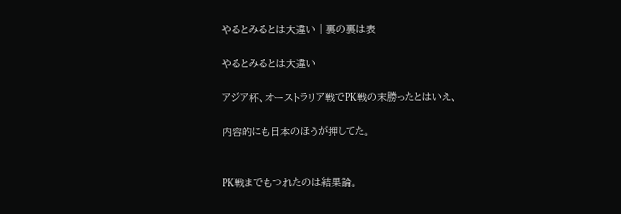やるとみるとは大違い | 裏の裏は表

やるとみるとは大違い

アジア杯、オーストラリア戦でPK戦の末勝ったとはいえ、

内容的にも日本のほうが押してた。


PK戦までもつれたのは結果論。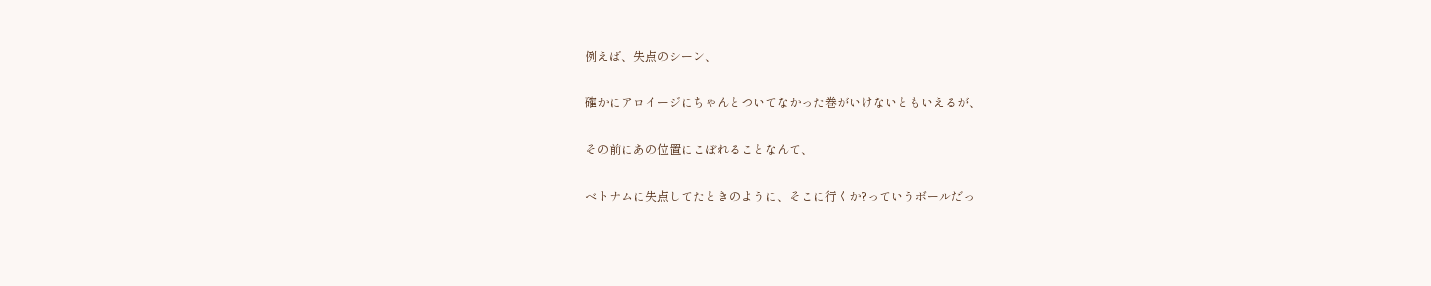例えば、失点のシーン、

確かにアロイージにちゃんとついてなかった巻がいけないともいえるが、

その前にあの位置にこぼれることなんて、

ベトナムに失点してたときのように、そこに行くか?っていうボールだっ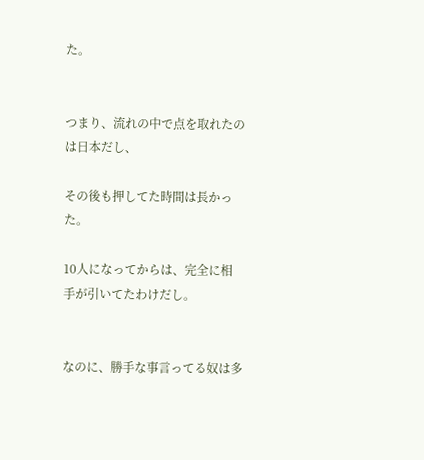た。


つまり、流れの中で点を取れたのは日本だし、

その後も押してた時間は長かった。

10人になってからは、完全に相手が引いてたわけだし。


なのに、勝手な事言ってる奴は多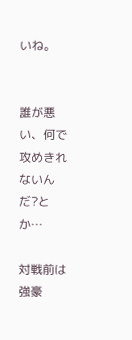いね。


誰が悪い、何で攻めきれないんだ?とか…

対戦前は強豪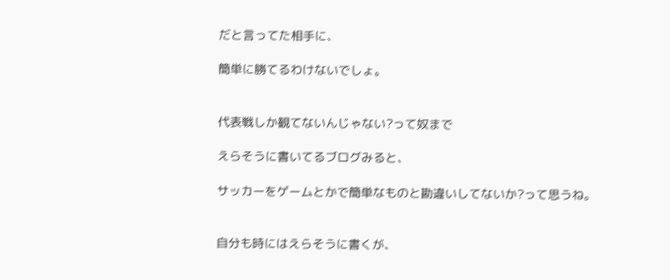だと言ってた相手に、

簡単に勝てるわけないでしょ。


代表戦しか観てないんじゃない?って奴まで

えらそうに書いてるブログみると、

サッカーをゲームとかで簡単なものと勘違いしてないか?って思うね。


自分も時にはえらそうに書くが、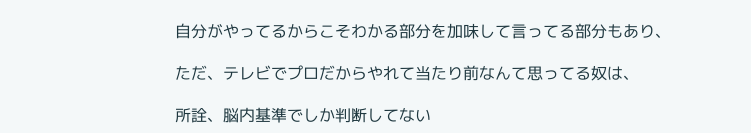自分がやってるからこそわかる部分を加味して言ってる部分もあり、

ただ、テレビでプロだからやれて当たり前なんて思ってる奴は、

所詮、脳内基準でしか判断してない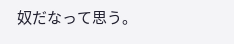奴だなって思う。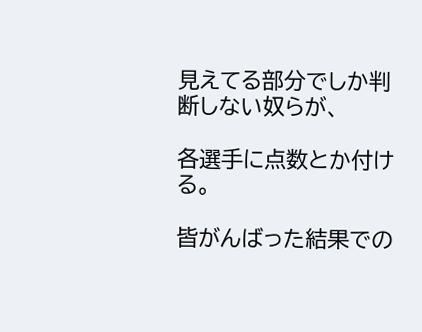見えてる部分でしか判断しない奴らが、

各選手に点数とか付ける。

皆がんばった結果での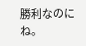勝利なのにね。